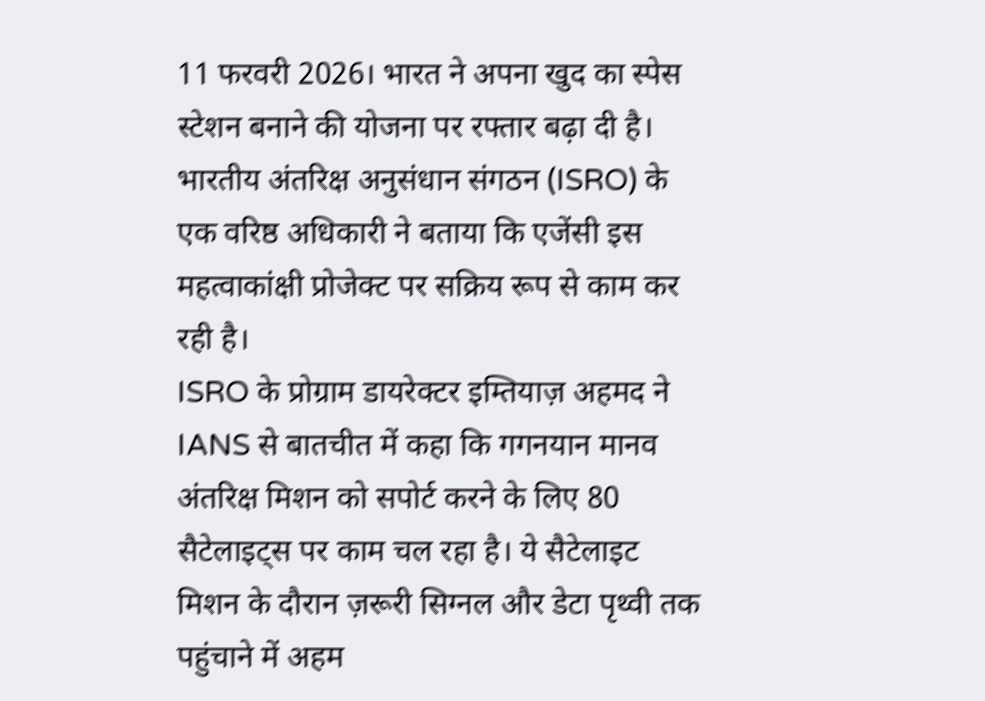11 फरवरी 2026। भारत ने अपना खुद का स्पेस स्टेशन बनाने की योजना पर रफ्तार बढ़ा दी है। भारतीय अंतरिक्ष अनुसंधान संगठन (ISRO) के एक वरिष्ठ अधिकारी ने बताया कि एजेंसी इस महत्वाकांक्षी प्रोजेक्ट पर सक्रिय रूप से काम कर रही है।
ISRO के प्रोग्राम डायरेक्टर इम्तियाज़ अहमद ने IANS से बातचीत में कहा कि गगनयान मानव अंतरिक्ष मिशन को सपोर्ट करने के लिए 80 सैटेलाइट्स पर काम चल रहा है। ये सैटेलाइट मिशन के दौरान ज़रूरी सिग्नल और डेटा पृथ्वी तक पहुंचाने में अहम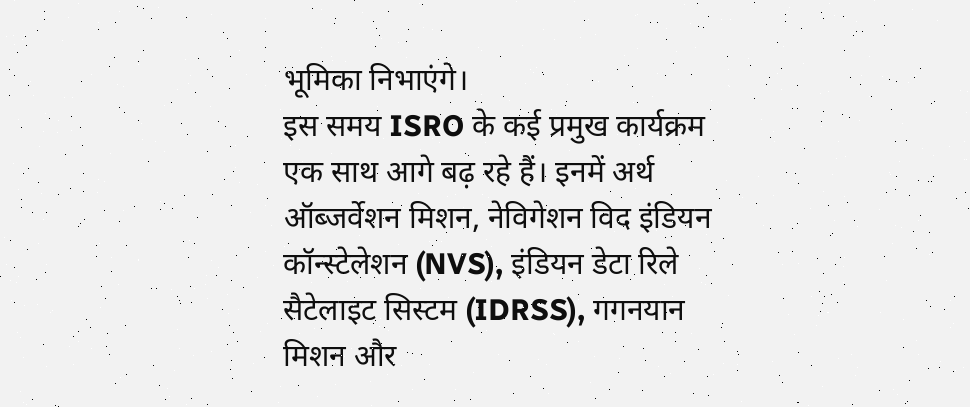भूमिका निभाएंगे।
इस समय ISRO के कई प्रमुख कार्यक्रम एक साथ आगे बढ़ रहे हैं। इनमें अर्थ ऑब्जर्वेशन मिशन, नेविगेशन विद इंडियन कॉन्स्टेलेशन (NVS), इंडियन डेटा रिले सैटेलाइट सिस्टम (IDRSS), गगनयान मिशन और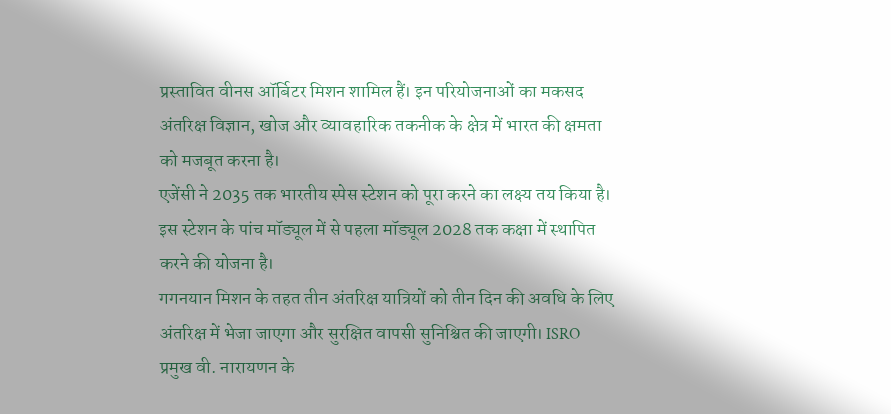प्रस्तावित वीनस ऑर्बिटर मिशन शामिल हैं। इन परियोजनाओं का मकसद अंतरिक्ष विज्ञान, खोज और व्यावहारिक तकनीक के क्षेत्र में भारत की क्षमता को मजबूत करना है।
एजेंसी ने 2035 तक भारतीय स्पेस स्टेशन को पूरा करने का लक्ष्य तय किया है। इस स्टेशन के पांच मॉड्यूल में से पहला मॉड्यूल 2028 तक कक्षा में स्थापित करने की योजना है।
गगनयान मिशन के तहत तीन अंतरिक्ष यात्रियों को तीन दिन की अवधि के लिए अंतरिक्ष में भेजा जाएगा और सुरक्षित वापसी सुनिश्चित की जाएगी। ISRO प्रमुख वी. नारायणन के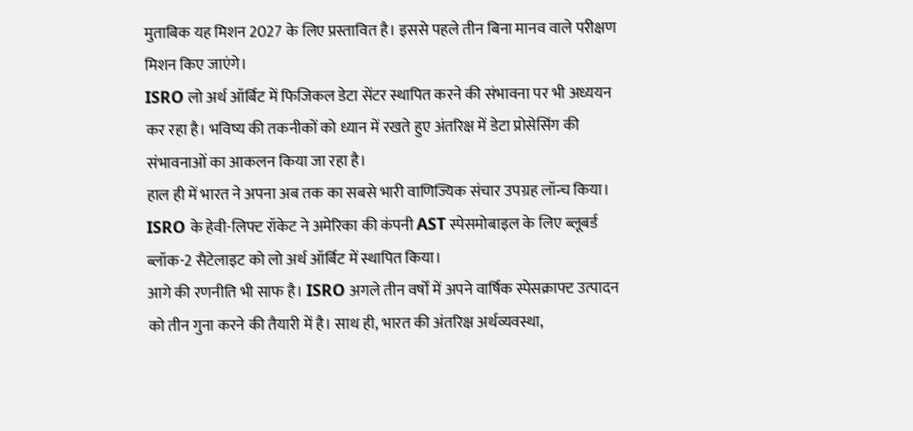मुताबिक यह मिशन 2027 के लिए प्रस्तावित है। इससे पहले तीन बिना मानव वाले परीक्षण मिशन किए जाएंगे।
ISRO लो अर्थ ऑर्बिट में फिजिकल डेटा सेंटर स्थापित करने की संभावना पर भी अध्ययन कर रहा है। भविष्य की तकनीकों को ध्यान में रखते हुए अंतरिक्ष में डेटा प्रोसेसिंग की संभावनाओं का आकलन किया जा रहा है।
हाल ही में भारत ने अपना अब तक का सबसे भारी वाणिज्यिक संचार उपग्रह लॉन्च किया। ISRO के हेवी-लिफ्ट रॉकेट ने अमेरिका की कंपनी AST स्पेसमोबाइल के लिए ब्लूबर्ड ब्लॉक-2 सैटेलाइट को लो अर्थ ऑर्बिट में स्थापित किया।
आगे की रणनीति भी साफ है। ISRO अगले तीन वर्षों में अपने वार्षिक स्पेसक्राफ्ट उत्पादन को तीन गुना करने की तैयारी में है। साथ ही, भारत की अंतरिक्ष अर्थव्यवस्था,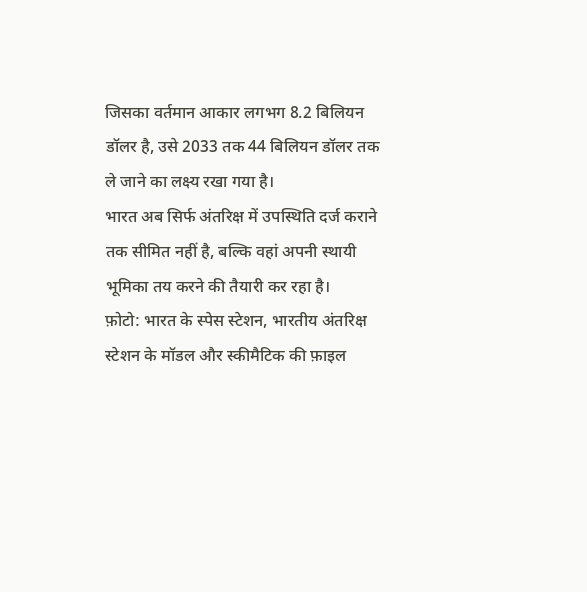जिसका वर्तमान आकार लगभग 8.2 बिलियन डॉलर है, उसे 2033 तक 44 बिलियन डॉलर तक ले जाने का लक्ष्य रखा गया है।
भारत अब सिर्फ अंतरिक्ष में उपस्थिति दर्ज कराने तक सीमित नहीं है, बल्कि वहां अपनी स्थायी भूमिका तय करने की तैयारी कर रहा है।
फ़ोटो: भारत के स्पेस स्टेशन, भारतीय अंतरिक्ष स्टेशन के मॉडल और स्कीमैटिक की फ़ाइल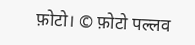फ़ोटो। © फ़ोटो पल्लव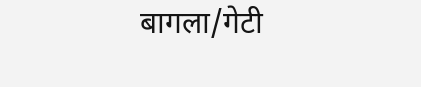बागला/गेटी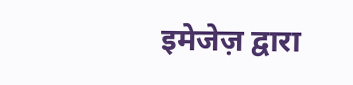इमेजेज़ द्वारा